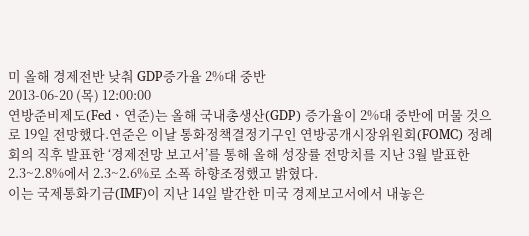미 올해 경제전반 낮춰 GDP증가율 2%대 중반
2013-06-20 (목) 12:00:00
연방준비제도(Fedㆍ연준)는 올해 국내총생산(GDP) 증가율이 2%대 중반에 머물 것으로 19일 전망했다.연준은 이날 통화정책결정기구인 연방공개시장위원회(FOMC) 정례회의 직후 발표한 ‘경제전망 보고서’를 통해 올해 성장률 전망치를 지난 3월 발표한 2.3~2.8%에서 2.3~2.6%로 소폭 하향조정했고 밝혔다.
이는 국제통화기금(IMF)이 지난 14일 발간한 미국 경제보고서에서 내놓은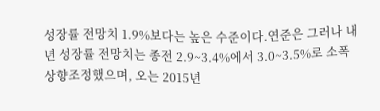성장률 전망치 1.9%보다는 높은 수준이다.연준은 그러나 내년 성장률 전망치는 종전 2.9~3.4%에서 3.0~3.5%로 소폭 상향조정했으며, 오는 2015년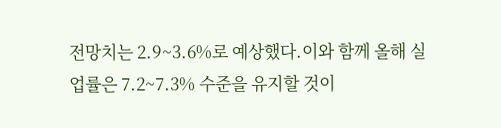전망치는 2.9~3.6%로 예상했다.이와 함께 올해 실업률은 7.2~7.3% 수준을 유지할 것이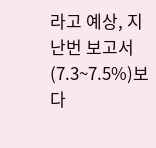라고 예상, 지난번 보고서(7.3~7.5%)보다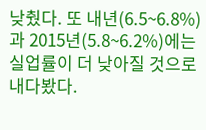낮췄다. 또 내년(6.5~6.8%)과 2015년(5.8~6.2%)에는 실업률이 더 낮아질 것으로 내다봤다.